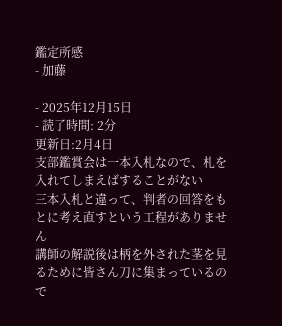鑑定所感
- 加藤

- 2025年12月15日
- 読了時間: 2分
更新日:2月4日
支部鑑賞会は一本入札なので、札を入れてしまえばすることがない
三本入札と違って、判者の回答をもとに考え直すという工程がありません
講師の解説後は柄を外された茎を見るために皆さん刀に集まっているので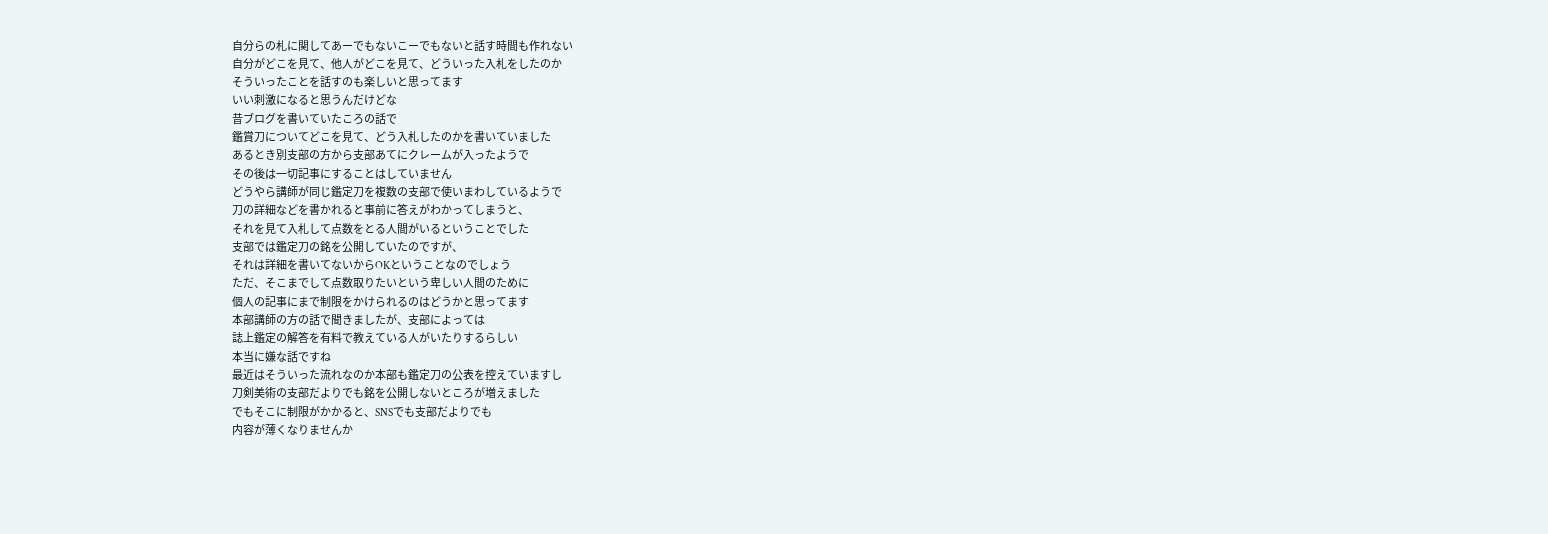自分らの札に関してあーでもないこーでもないと話す時間も作れない
自分がどこを見て、他人がどこを見て、どういった入札をしたのか
そういったことを話すのも楽しいと思ってます
いい刺激になると思うんだけどな
昔ブログを書いていたころの話で
鑑賞刀についてどこを見て、どう入札したのかを書いていました
あるとき別支部の方から支部あてにクレームが入ったようで
その後は一切記事にすることはしていません
どうやら講師が同じ鑑定刀を複数の支部で使いまわしているようで
刀の詳細などを書かれると事前に答えがわかってしまうと、
それを見て入札して点数をとる人間がいるということでした
支部では鑑定刀の銘を公開していたのですが、
それは詳細を書いてないからOKということなのでしょう
ただ、そこまでして点数取りたいという卑しい人間のために
個人の記事にまで制限をかけられるのはどうかと思ってます
本部講師の方の話で聞きましたが、支部によっては
誌上鑑定の解答を有料で教えている人がいたりするらしい
本当に嫌な話ですね
最近はそういった流れなのか本部も鑑定刀の公表を控えていますし
刀剣美術の支部だよりでも銘を公開しないところが増えました
でもそこに制限がかかると、SNSでも支部だよりでも
内容が薄くなりませんか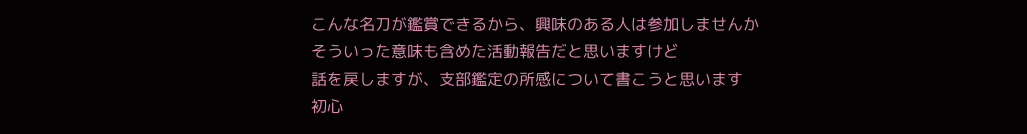こんな名刀が鑑賞できるから、興味のある人は参加しませんか
そういった意味も含めた活動報告だと思いますけど
話を戻しますが、支部鑑定の所感について書こうと思います
初心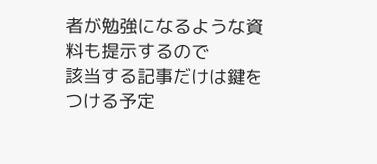者が勉強になるような資料も提示するので
該当する記事だけは鍵をつける予定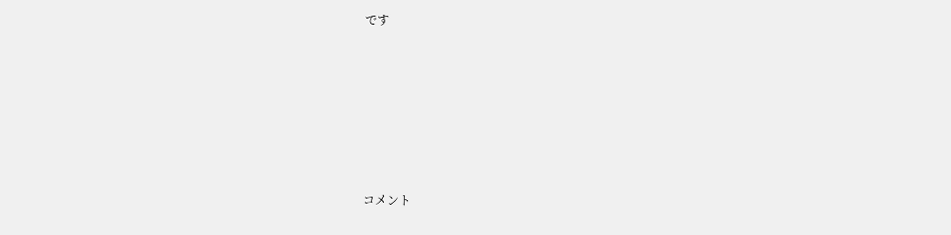です









コメント